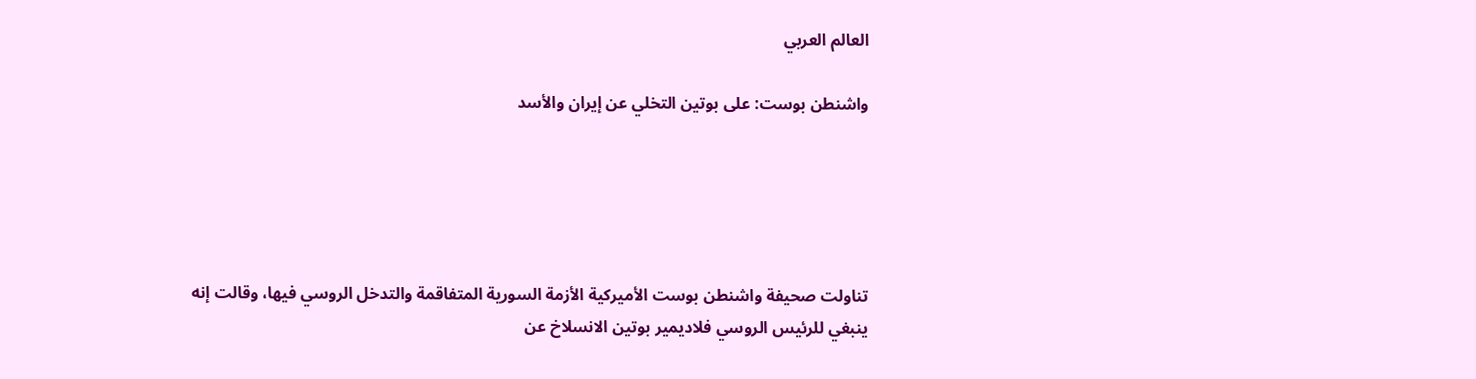العالم العربي

واشنطن بوست: علی بوتين التخلي عن إيران والأسد





تناولت صحيفة واشنطن بوست الأميرکية الأزمة السورية المتفاقمة والتدخل الروسي فيها، وقالت إنه ينبغي للرئيس الروسي فلاديمير بوتين الانسلاخ عن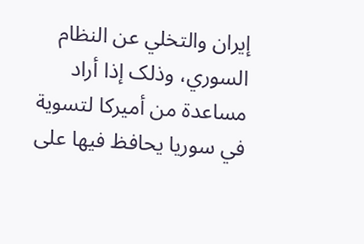إيران والتخلي عن النظام السوري، وذلک إذا أراد مساعدة من أميرکا لتسوية في سوريا يحافظ فيها علی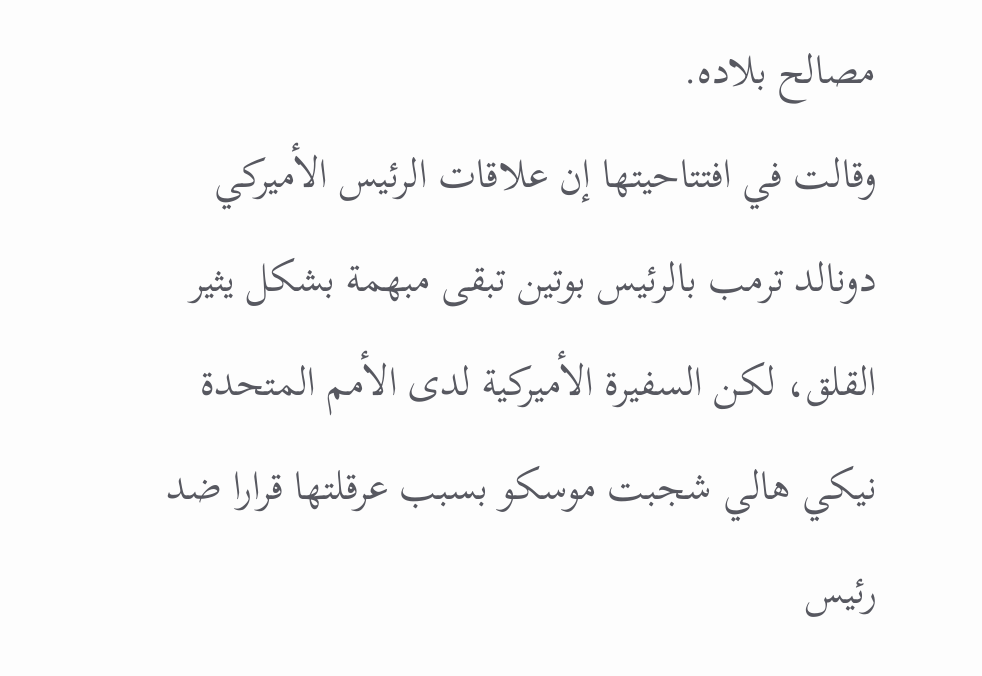مصالح بلاده.
وقالت في افتتاحيتها إن علاقات الرئيس الأميرکي دونالد ترمب بالرئيس بوتين تبقی مبهمة بشکل يثير القلق، لکن السفيرة الأميرکية لدی الأمم المتحدة نيکي هالي شجبت موسکو بسبب عرقلتها قرارا ضد رئيس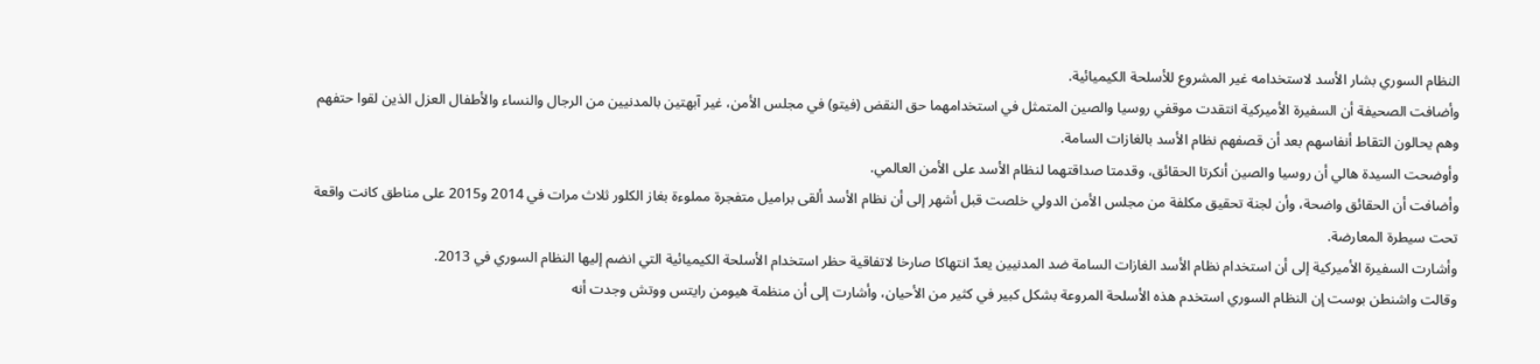النظام السوري بشار الأسد لاستخدامه غير المشروع للأسلحة الکيميائية.
وأضافت الصحيفة أن السفيرة الأميرکية انتقدت موقفي روسيا والصين المتمثل في استخدامهما حق النقض (فيتو) في مجلس الأمن، غير آبهتين بالمدنيين من الرجال والنساء والأطفال العزل الذين لقوا حتفهم وهم يحالون التقاط أنفاسهم بعد أن قصفهم نظام الأسد بالغازات السامة.
وأوضحت السيدة هالي أن روسيا والصين أنکرتا الحقائق، وقدمتا صداقتهما لنظام الأسد علی الأمن العالمي.
وأضافت أن الحقائق واضحة، وأن لجنة تحقيق مکلفة من مجلس الأمن الدولي خلصت قبل أشهر إلی أن نظام الأسد ألقی براميل متفجرة مملوءة بغاز الکلور ثلاث مرات في 2014 و2015 علی مناطق کانت واقعة تحت سيطرة المعارضة.
وأشارت السفيرة الأميرکية إلی أن استخدام نظام الأسد الغازات السامة ضد المدنيين يعدّ انتهاکا صارخا لاتفاقية حظر استخدام الأسلحة الکيميائية التي انضم إليها النظام السوري في 2013.
وقالت واشنطن بوست إن النظام السوري استخدم هذه الأسلحة المروعة بشکل کبير في کثير من الأحيان، وأشارت إلی أن منظمة هيومن رايتس ووتش وجدت أنه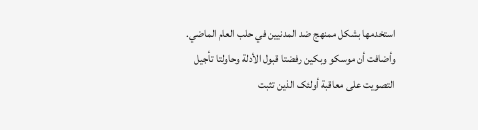استخدمها بشکل ممنهج ضد المدنيين في حلب العام الماضي.
وأضافت أن موسکو وبکين رفضتا قبول الأدلة وحاولتا تأجيل التصويت علی معاقبة أولئک الذين تثبت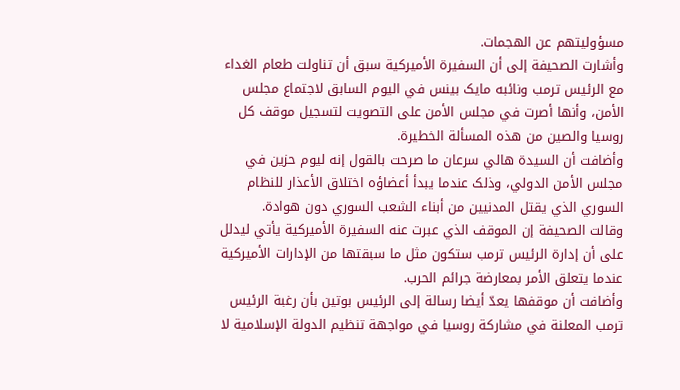مسؤوليتهم عن الهجمات.
وأشارت الصحيفة إلی أن السفيرة الأميرکية سبق أن تناولت طعام الغداء مع الرئيس ترمب ونائبه مايک بينس في اليوم السابق لاجتماع مجلس الأمن، وأنها أصرت في مجلس الأمن علی التصويت لتسجيل موقف کل روسيا والصين من هذه المسألة الخطيرة.
وأضافت أن السيدة هالي سرعان ما صرحت بالقول إنه ليوم حزين في مجلس الأمن الدولي، وذلک عندما يبدأ أعضاؤه اختلاق الأعذار للنظام السوري الذي يقتل المدنيين من أبناء الشعب السوري دون هوادة.
وقالت الصحيفة إن الموقف الذي عبرت عنه السفيرة الأميرکية يأتي ليدلل علی أن إدارة الرئيس ترمب ستکون مثل ما سبقتها من الإدارات الأميرکية عندما يتعلق الأمر بمعارضة جرائم الحرب.
وأضافت أن موقفها يعدّ أيضا رسالة إلی الرئيس بوتين بأن رغبة الرئيس ترمب المعلنة في مشارکة روسيا في مواجهة تنظيم الدولة الإسلامية لا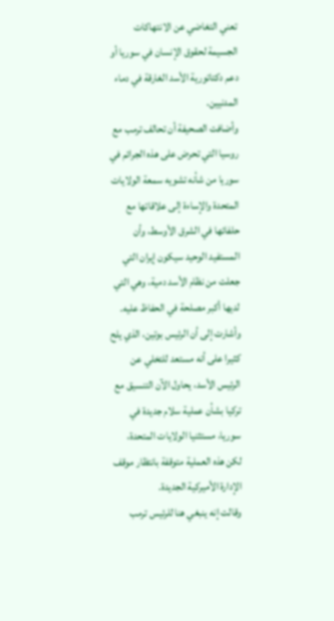تعني التغاضي عن الانتهاکات الجسيمة لحقوق الإنسان في سوريا أو دعم دکتاتورية الأسد الغارقة في دماء المدنيين.
وأضافت الصحيفة أن تحالف ترمب مع روسيا التي تحرض علی هذه الجرائم في سوريا من شأنه تشويه سمعة الولايات المتحدة والإساءة إلی علاقاتها مع حلفائها في الشرق الأوسط، وأن المستفيد الوحيد سيکون إيران التي جعلت من نظام الأسد دمية، وهي التي لديها أکبر مصلحة في الحفاظ عليه.
وأشارت إلی أن الرئيس بوتين، الذي يلح کثيرا علی أنه مستعد للتخلي عن الرئيس الأسد، يحاول الآن التنسيق مع ترکيا بشأن عملية سلام جديدة في سوريا، مستثنيا الولايات المتحدة، لکن هذه العملية متوقفة بانتظار موقف الإدارة الأميرکية الجديدة.
وقالت إنه ينبغي هنا للرئيس ترمب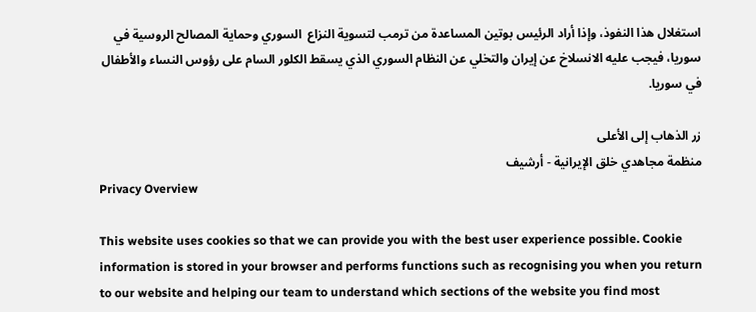استغلال هذا النفوذ، وإذا أراد الرئيس بوتين المساعدة من ترمب لتسوية النزاع  السوري وحماية المصالح الروسية في سوريا، فيجب عليه الانسلاخ عن إيران والتخلي عن النظام السوري الذي يسقط الکلور السام علی رؤوس النساء والأطفال في سوريا.

زر الذهاب إلى الأعلى
منظمة مجاهدي خلق الإيرانية - أرشیف
Privacy Overview

This website uses cookies so that we can provide you with the best user experience possible. Cookie information is stored in your browser and performs functions such as recognising you when you return to our website and helping our team to understand which sections of the website you find most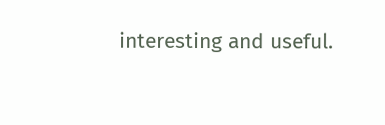interesting and useful.